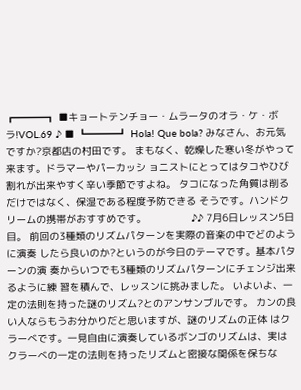┏━━━┓ ■キョートテンチョー・ムラータのオラ・ケ・ボラ!VOL.69 ♪ ■ ┗━━━┛ Hola! Que bola? みなさん、お元気ですか?京都店の村田です。 まもなく、乾燥した寒い冬がやって来ます。ドラマーやパーカッシ ョニストにとってはタコやひび割れが出来やすく辛い季節ですよね。 タコになった角質は削るだけではなく、保湿である程度予防できる そうです。ハンドクリームの携帯がおすすめです。               ♪♪ 7月6日レッスン5日目。 前回の3種類のリズムパターンを実際の音楽の中でどのように演奏 したら良いのか?というのが今日のテーマです。基本パターンの演 奏からいつでも3種類のリズムパターンにチェンジ出来るように練 習を積んで、レッスンに挑みました。 いよいよ、一定の法則を持った謎のリズム?とのアンサンブルです。 カンの良い人ならもうお分かりだと思いますが、謎のリズムの正体 はクラーべです。一見自由に演奏しているボンゴのリズムは、実は クラーべの一定の法則を持ったリズムと密接な関係を保ちな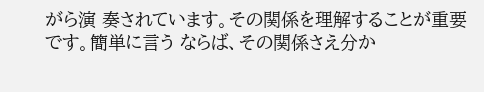がら演 奏されています。その関係を理解することが重要です。簡単に言う ならば、その関係さえ分か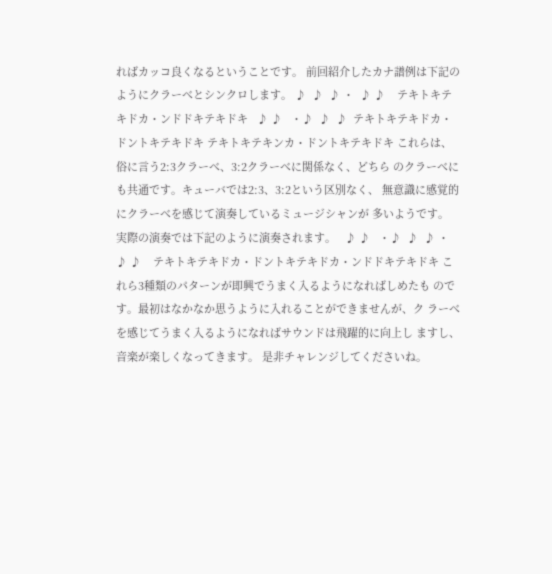ればカッコ良くなるということです。 前回紹介したカナ譜例は下記のようにクラーべとシンクロします。 ♪  ♪  ♪ ・  ♪ ♪    テキトキテキドカ・ンドドキテキドキ   ♪ ♪   ・♪  ♪  ♪  テキトキテキドカ・ドントキテキドキ テキトキテキンカ・ドントキテキドキ これらは、俗に言う2:3クラーべ、3:2クラーべに関係なく、どちら のクラーべにも共通です。キューバでは2:3、3:2という区別なく、 無意識に感覚的にクラーべを感じて演奏しているミュージシャンが 多いようです。 実際の演奏では下記のように演奏されます。   ♪ ♪   ・♪  ♪  ♪ ・  ♪ ♪    テキトキテキドカ・ドントキテキドカ・ンドドキテキドキ これら3種類のパターンが即興でうまく入るようになればしめたも のです。最初はなかなか思うように入れることができませんが、ク ラーべを感じてうまく入るようになればサウンドは飛躍的に向上し ますし、音楽が楽しくなってきます。 是非チャレンジしてくださいね。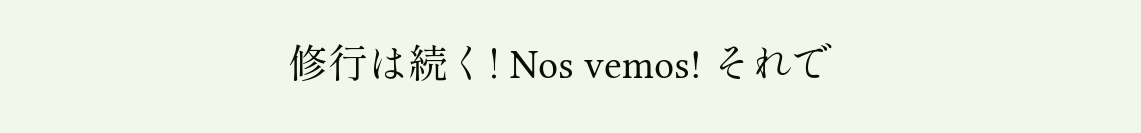修行は続く! Nos vemos! それで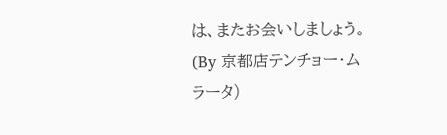は、またお会いしましょう。             (By 京都店テンチョー・ムラータ)